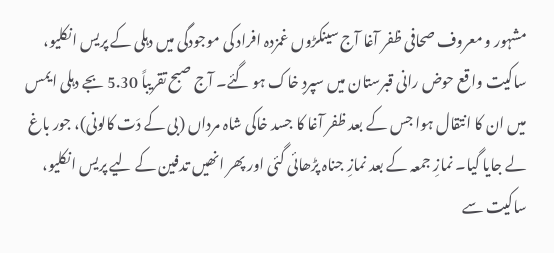مشہور و معروف صحافی ظفر آغا آج سینکڑوں غمزدہ افراد کی موجودگی میں دہلی کے پریس انکلیو، ساکیت واقع حوض رانی قبرستان میں سپردِ خاک ہو گئے۔ آج صبح تقریباً 5.30 بجے دہلی ایمس میں ان کا انتقال ہوا جس کے بعد ظفر آغا کا جسد خاکی شاہ مرداں (بی کے دَت کالونی)، جور باغ لے جایا گیا۔ نمازِ جمعہ کے بعد نمازِ جناہ پڑھائی گئی اور پھر انھیں تدفین کے لیے پریس انکلیو، ساکیت سے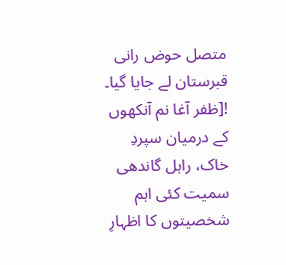متصل حوض رانی قبرستان لے جایا گیا۔
![ظفر آغا نم آنکھوں کے درمیان سپردِ خاک، راہل گاندھی سمیت کئی اہم شخصیتوں کا اظہارِ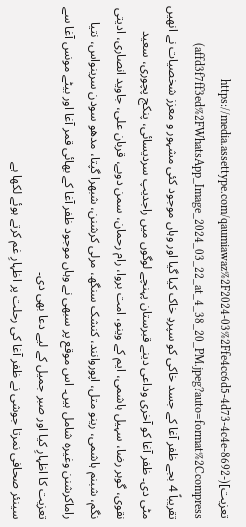تعزیت](https://media.assettype.com/qaumiawaz%2F2024-03%2Ffe4cc6d5-4d73-4c4e-8692-affd3f7ff3ed%2FWhatsApp_Image_2024_03_22_at_4_38_20_PM.jpeg?auto=format%2Ccompress)
تقریباً 4 بجے ظفر آغا کے جسد خاکی کو سپردِ خاک کیا گیا اور وہاں موجود کئی مشہور و معزز شخصیات نے انھیں مٹی دی۔ ظفر آغا کو آخری وداعی دینے قبرستان پہنچے لوگوں میں راجدیپ سردیسائی، پنکج پچوری، سعید نقوی، گوہر رضا، سہیل ہاشمی، ایم کے وینو، امت بروا، رام رحمان، سمن دوبے، قربان علی، جاوید انصاری، ادیتی نگم، شبنم ہاشمی، رینو متل، اپوروانند، کنشک سنگھ، مرلی کرشنن، شبھرا گپتا، مدھو سودن سرینواس، نتیا راماکرشنن وغیرہ شامل ہیں۔ اس موقع پر سبھی نے وہاں موجود ظفر آغا کے بھائی قمر آغا اور بیٹے مونس آغا سے تعزیت کا اظہارِ کیا اور صبر جمیل کے لیے دعا بھی دی۔
سینئر صحافی نمرتا جوشی نے ظفر آغا کی رحلت پر اظہارِ غم کرتے ہوئے لکھا ہے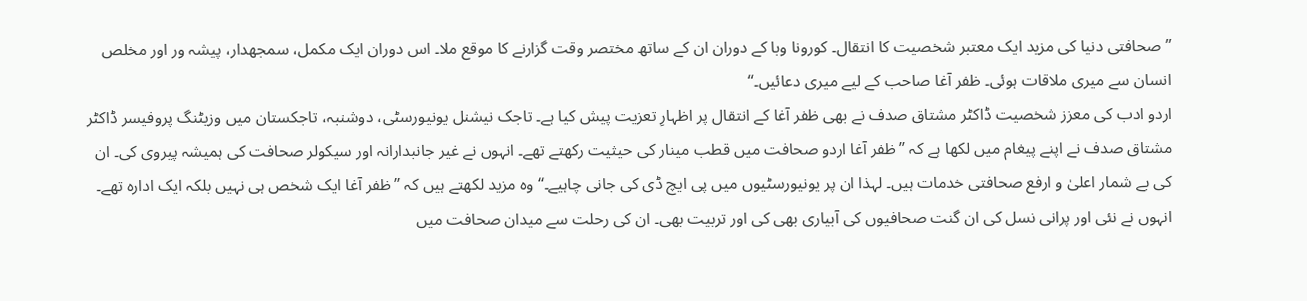’’صحافتی دنیا کی مزید ایک معتبر شخصیت کا انتقال۔ کورونا وبا کے دوران ان کے ساتھ مختصر وقت گزارنے کا موقع ملا۔ اس دوران ایک مکمل، سمجھدار، پیشہ ور اور مخلص انسان سے میری ملاقات ہوئی۔ ظفر آغا صاحب کے لیے میری دعائیں۔‘‘
اردو ادب کی معزز شخصیت ڈاکٹر مشتاق صدف نے بھی ظفر آغا کے انتقال پر اظہارِ تعزیت پیش کیا ہے۔ تاجک نیشنل یونیورسٹی، دوشنبہ، تاجکستان میں وزیٹنگ پروفیسر ڈاکٹر مشتاق صدف نے اپنے پیغام میں لکھا ہے کہ ’’ظفر آغا اردو صحافت میں قطب مینار کی حیثیت رکھتے تھے۔ انہوں نے غیر جانبدارانہ اور سیکولر صحافت کی ہمیشہ پیروی کی۔ ان کی بے شمار اعلیٰ و ارفع صحافتی خدمات ہیں۔ لہذا ان پر یونیورسٹیوں میں پی ایچ ڈی کی جانی چاہیے۔‘‘ وہ مزید لکھتے ہیں کہ ’’ظفر آغا ایک شخص ہی نہیں بلکہ ایک ادارہ تھے۔ انہوں نے نئی اور پرانی نسل کی ان گنت صحافیوں کی آبیاری بھی کی اور تربیت بھی۔ ان کی رحلت سے میدان صحافت میں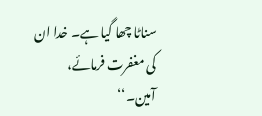سناٹا چھا گیا ہے۔ خدا ان کی مغفرت فرمائے، آمین۔‘‘